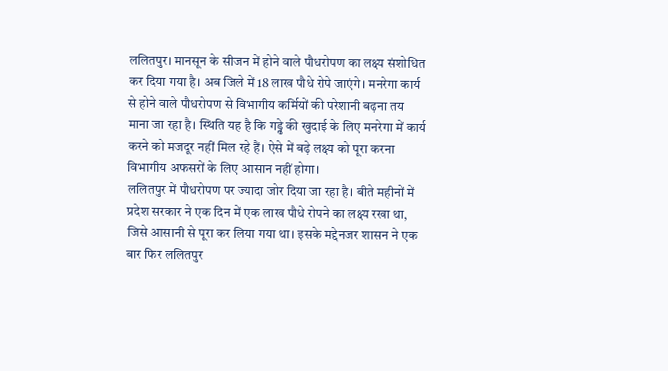ललितपुर। मानसून के सीजन में होने वाले पौधरोपण का लक्ष्य संशोधित कर दिया गया है। अब जिले में 18 लाख पौधे रोपे जाएंगे। मनरेगा कार्य से होने वाले पौधरोपण से विभागीय कर्मियों की परेशानी बढ़ना तय माना जा रहा है। स्थिति यह है कि गड्ढे की खुदाई के लिए मनरेगा में कार्य करने को मजदूर नहीं मिल रहे हैं। ऐसे में बढ़े लक्ष्य को पूरा करना विभागीय अफसरों के लिए आसान नहीं होगा।
ललितपुर में पौधरोपण पर ज्यादा जोर दिया जा रहा है। बीते महीनों में प्रदेश सरकार ने एक दिन में एक लाख पौधे रोपने का लक्ष्य रखा था, जिसे आसानी से पूरा कर लिया गया था। इसके मद्देनजर शासन ने एक बार फिर ललितपुर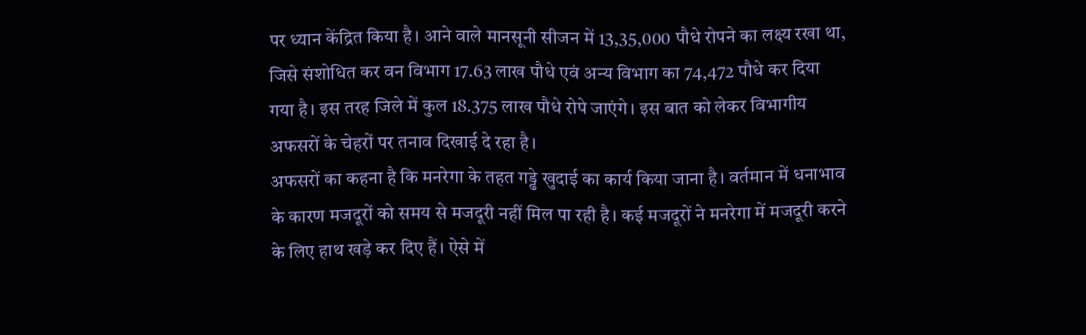पर ध्यान केंद्रित किया है। आने वाले मानसूनी सीजन में 13,35,000 पौधे रोपने का लक्ष्य रखा था, जिसे संशोधित कर वन विभाग 17.63 लाख पौधे एवं अन्य विभाग का 74,472 पौधे कर दिया गया है। इस तरह जिले में कुल 18.375 लाख पौधे रोपे जाएंगे। इस बात को लेकर विभागीय अफसरों के चेहरों पर तनाव दिखाई दे रहा है।
अफसरों का कहना है कि मनरेगा के तहत गड्ढे खुदाई का कार्य किया जाना है। वर्तमान में धनाभाव के कारण मजदूरों को समय से मजदूरी नहीं मिल पा रही है। कई मजदूरों ने मनरेगा में मजदूरी करने के लिए हाथ खड़े कर दिए हैं। ऐसे में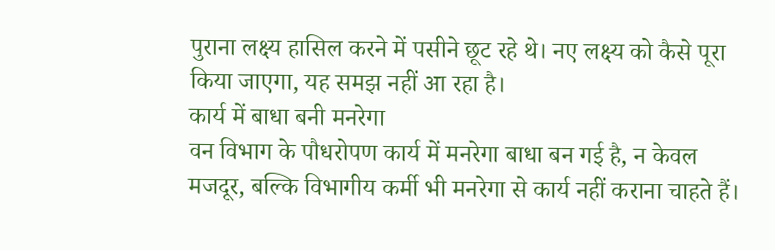पुराना लक्ष्य हासिल करने में पसीने छूट रहे थे। नए लक्ष्य को कैसे पूरा किया जाएगा, यह समझ नहीं आ रहा है।
कार्य में बाधा बनी मनरेगा
वन विभाग के पौधरोपण कार्य में मनरेगा बाधा बन गई है, न केवल मजदूर, बल्कि विभागीय कर्मी भी मनरेगा से कार्य नहीं कराना चाहते हैं।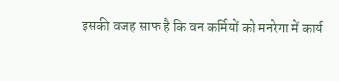इसकी वजह साफ है कि वन कर्मियों को मनरेगा में कार्य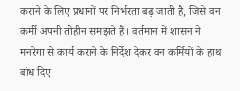कराने के लिए प्रधानों पर निर्भरता बढ़ जाती है, जिसे वन कर्मी अपनी तोहीन समझते हैं। वर्तमान में शासन ने मनरेगा से कार्य कराने के निर्देश देकर वन कर्मियों के हाथ बांध दिए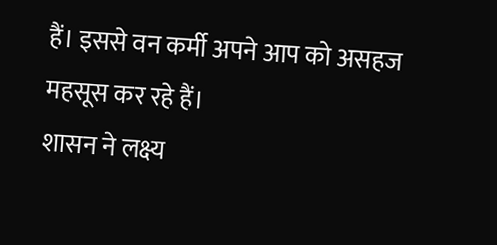हैं। इससे वन कर्मी अपने आप को असहज महसूस कर रहे हैं।
शासन ने लक्ष्य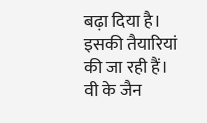बढ़ा दिया है। इसकी तैयारियां की जा रही हैं।
वी के जैन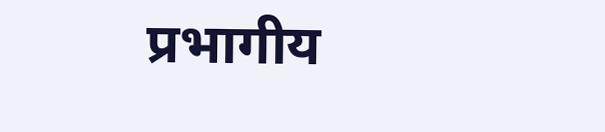प्रभागीय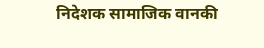निदेशक सामाजिक वानकी